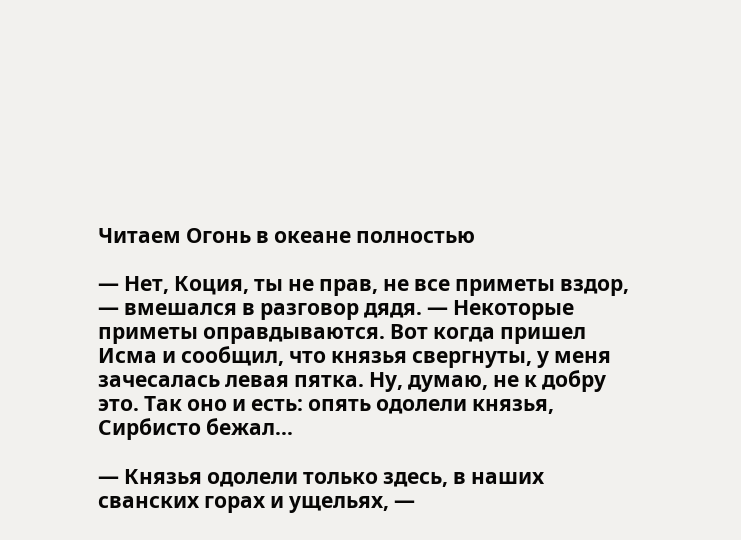Читаем Огонь в океане полностью

— Нет, Коция, ты не прав, не все приметы вздор, — вмешался в разговор дядя. — Некоторые приметы оправдываются. Вот когда пришел Исма и сообщил, что князья свергнуты, у меня зачесалась левая пятка. Ну, думаю, не к добру это. Так оно и есть: опять одолели князья, Сирбисто бежал...

— Князья одолели только здесь, в наших сванских горах и ущельях, —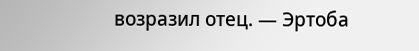возразил отец. — Эртоба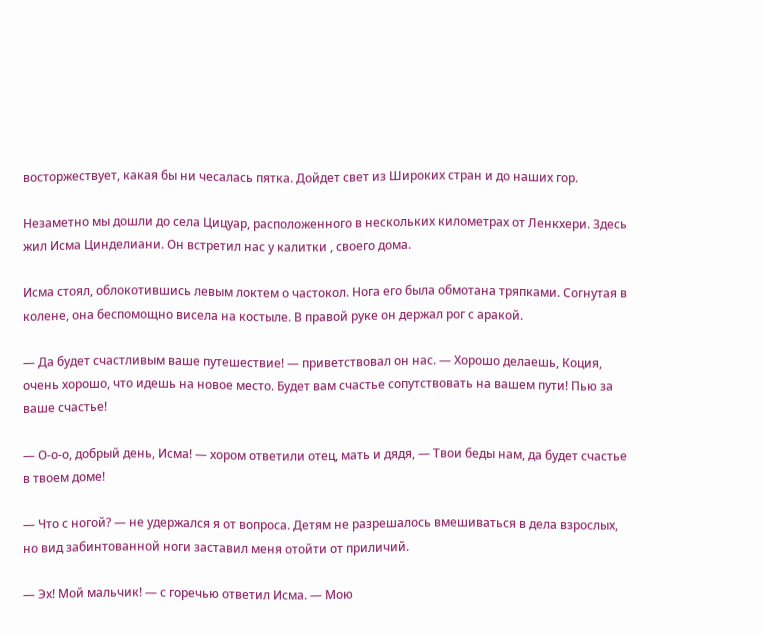восторжествует, какая бы ни чесалась пятка. Дойдет свет из Широких стран и до наших гор.

Незаметно мы дошли до села Цицуар, расположенного в нескольких километрах от Ленкхери. Здесь жил Исма Цинделиани. Он встретил нас у калитки , своего дома.

Исма стоял, облокотившись левым локтем о частокол. Нога его была обмотана тряпками. Согнутая в колене, она беспомощно висела на костыле. В правой руке он держал рог с аракой.

— Да будет счастливым ваше путешествие! — приветствовал он нас. — Хорошо делаешь, Коция, очень хорошо, что идешь на новое место. Будет вам счастье сопутствовать на вашем пути! Пью за ваше счастье!

— О-о-о, добрый день, Исма! — хором ответили отец, мать и дядя, — Твои беды нам, да будет счастье в твоем доме!

— Что с ногой? — не удержался я от вопроса. Детям не разрешалось вмешиваться в дела взрослых, но вид забинтованной ноги заставил меня отойти от приличий.

— Эх! Мой мальчик! — с горечью ответил Исма. — Мою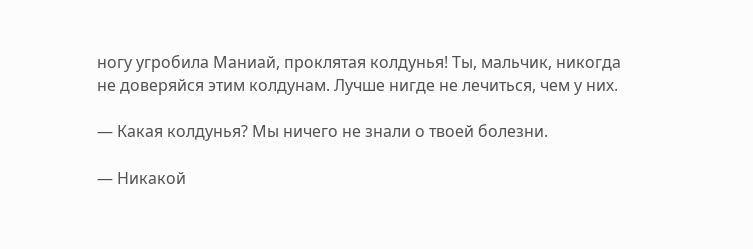ногу угробила Маниай, проклятая колдунья! Ты, мальчик, никогда не доверяйся этим колдунам. Лучше нигде не лечиться, чем у них.

— Какая колдунья? Мы ничего не знали о твоей болезни.

— Никакой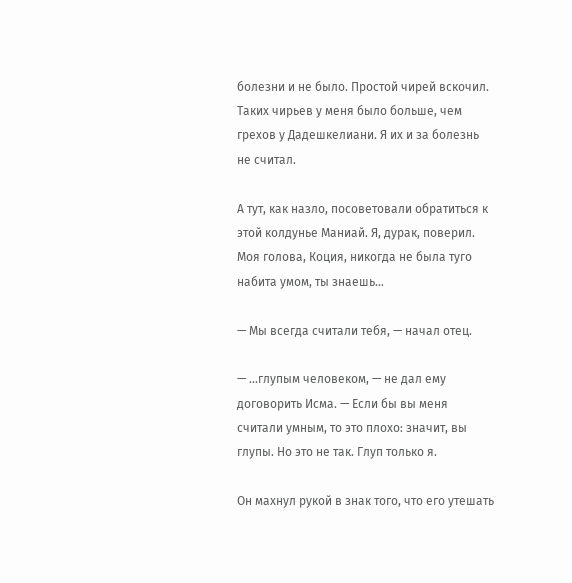болезни и не было. Простой чирей вскочил. Таких чирьев у меня было больше, чем грехов у Дадешкелиани. Я их и за болезнь не считал.

А тут, как назло, посоветовали обратиться к этой колдунье Маниай. Я, дурак, поверил. Моя голова, Коция, никогда не была туго набита умом, ты знаешь...

— Мы всегда считали тебя, — начал отец.

— ...глупым человеком, — не дал ему договорить Исма. — Если бы вы меня считали умным, то это плохо: значит, вы глупы. Но это не так. Глуп только я.

Он махнул рукой в знак того, что его утешать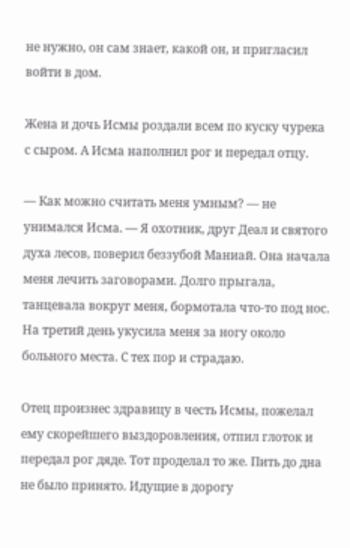не нужно, он сам знает, какой он, и пригласил войти в дом.

Жена и дочь Исмы роздали всем по куску чурека с сыром. А Исма наполнил рог и передал отцу.

— Как можно считать меня умным? — не унимался Исма. — Я охотник, друг Деал и святого духа лесов, поверил беззубой Маниай. Она начала меня лечить заговорами. Долго прыгала, танцевала вокруг меня, бормотала что-то под нос. На третий день укусила меня за ногу около больного места. С тех пор и страдаю.

Отец произнес здравицу в честь Исмы, пожелал ему скорейшего выздоровления, отпил глоток и передал рог дяде. Тот проделал то же. Пить до дна не было принято. Идущие в дорогу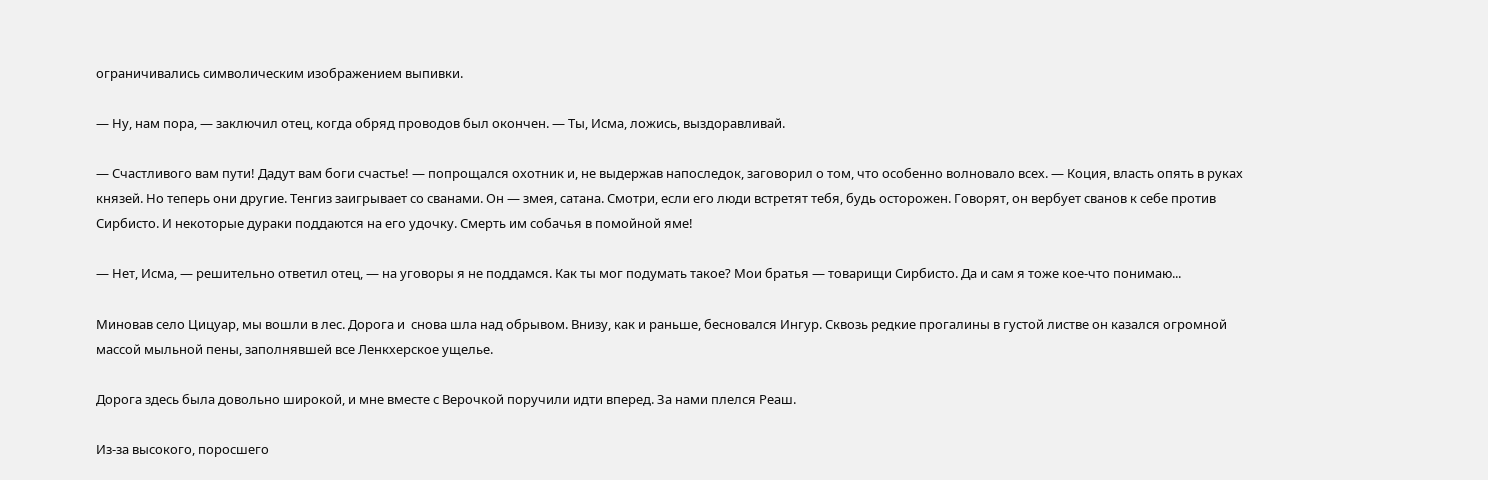ограничивались символическим изображением выпивки.

— Ну, нам пора, — заключил отец, когда обряд проводов был окончен. — Ты, Исма, ложись, выздоравливай.

— Счастливого вам пути! Дадут вам боги счастье! — попрощался охотник и, не выдержав напоследок, заговорил о том, что особенно волновало всех. — Коция, власть опять в руках князей. Но теперь они другие. Тенгиз заигрывает со сванами. Он — змея, сатана. Смотри, если его люди встретят тебя, будь осторожен. Говорят, он вербует сванов к себе против Сирбисто. И некоторые дураки поддаются на его удочку. Смерть им собачья в помойной яме!

— Нет, Исма, — решительно ответил отец, — на уговоры я не поддамся. Как ты мог подумать такое? Мои братья — товарищи Сирбисто. Да и сам я тоже кое-что понимаю...

Миновав село Цицуар, мы вошли в лес. Дорога и  снова шла над обрывом. Внизу, как и раньше, бесновался Ингур. Сквозь редкие прогалины в густой листве он казался огромной массой мыльной пены, заполнявшей все Ленкхерское ущелье.

Дорога здесь была довольно широкой, и мне вместе с Верочкой поручили идти вперед. За нами плелся Реаш.

Из-за высокого, поросшего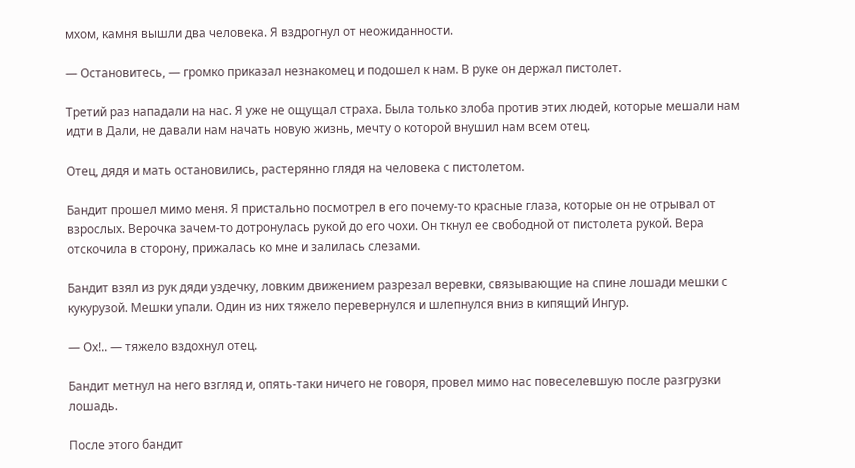мхом, камня вышли два человека. Я вздрогнул от неожиданности.

— Остановитесь, — громко приказал незнакомец и подошел к нам. В руке он держал пистолет.

Третий раз нападали на нас. Я уже не ощущал страха. Была только злоба против этих людей, которые мешали нам идти в Дали, не давали нам начать новую жизнь, мечту о которой внушил нам всем отец.

Отец, дядя и мать остановились, растерянно глядя на человека с пистолетом.

Бандит прошел мимо меня. Я пристально посмотрел в его почему-то красные глаза, которые он не отрывал от взрослых. Верочка зачем-то дотронулась рукой до его чохи. Он ткнул ее свободной от пистолета рукой. Вера отскочила в сторону, прижалась ко мне и залилась слезами.

Бандит взял из рук дяди уздечку, ловким движением разрезал веревки, связывающие на спине лошади мешки с кукурузой. Мешки упали. Один из них тяжело перевернулся и шлепнулся вниз в кипящий Ингур.

— Ох!.. — тяжело вздохнул отец.

Бандит метнул на него взгляд и, опять-таки ничего не говоря, провел мимо нас повеселевшую после разгрузки лошадь.

После этого бандит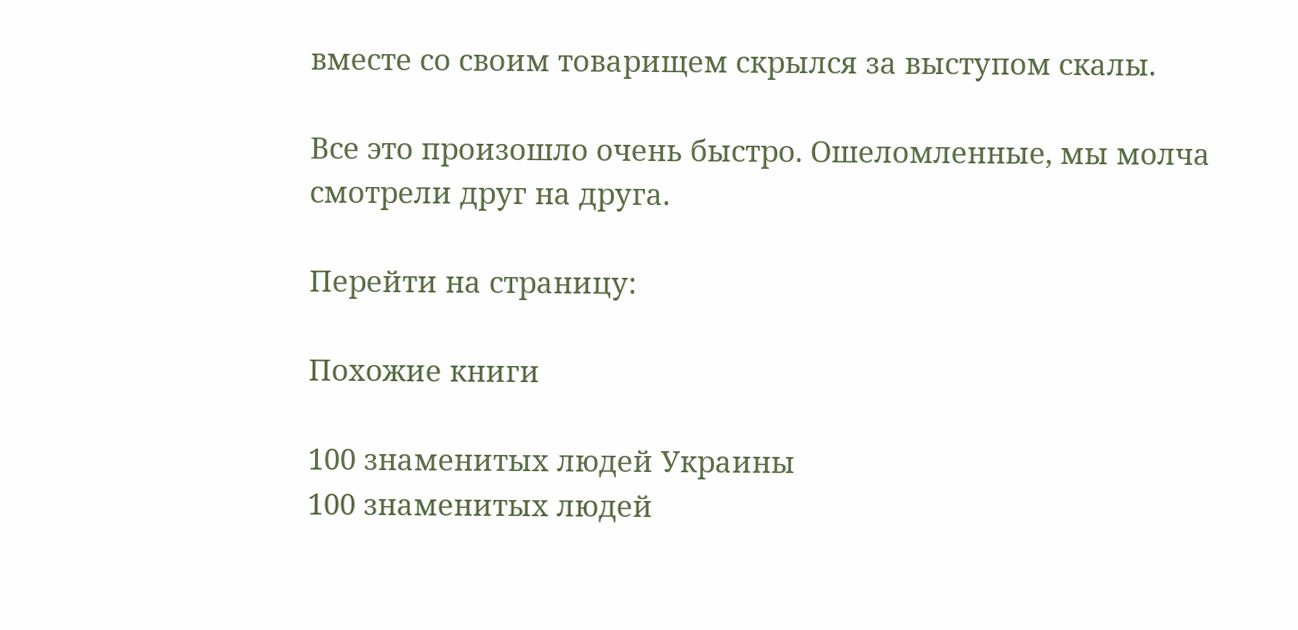вместе со своим товарищем скрылся за выступом скалы.

Все это произошло очень быстро. Ошеломленные, мы молча смотрели друг на друга.

Перейти на страницу:

Похожие книги

100 знаменитых людей Украины
100 знаменитых людей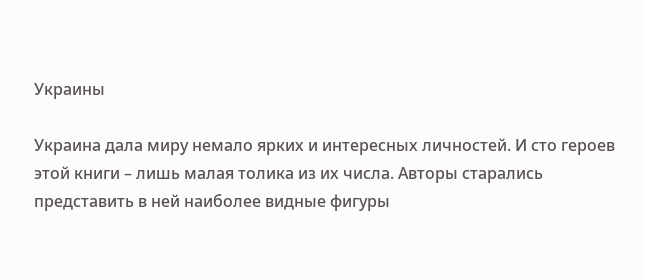Украины

Украина дала миру немало ярких и интересных личностей. И сто героев этой книги – лишь малая толика из их числа. Авторы старались представить в ней наиболее видные фигуры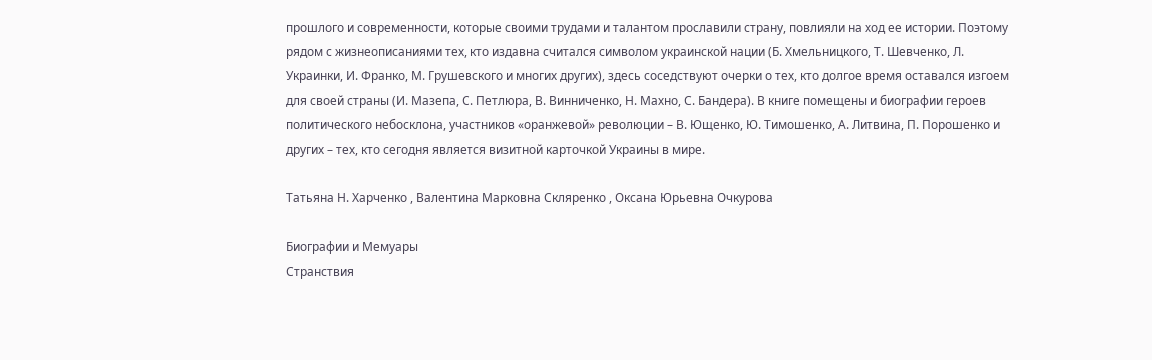прошлого и современности, которые своими трудами и талантом прославили страну, повлияли на ход ее истории. Поэтому рядом с жизнеописаниями тех, кто издавна считался символом украинской нации (Б. Хмельницкого, Т. Шевченко, Л. Украинки, И. Франко, М. Грушевского и многих других), здесь соседствуют очерки о тех, кто долгое время оставался изгоем для своей страны (И. Мазепа, С. Петлюра, В. Винниченко, Н. Махно, С. Бандера). В книге помещены и биографии героев политического небосклона, участников «оранжевой» революции – В. Ющенко, Ю. Тимошенко, А. Литвина, П. Порошенко и других – тех, кто сегодня является визитной карточкой Украины в мире.

Татьяна Н. Харченко , Валентина Марковна Скляренко , Оксана Юрьевна Очкурова

Биографии и Мемуары
Странствия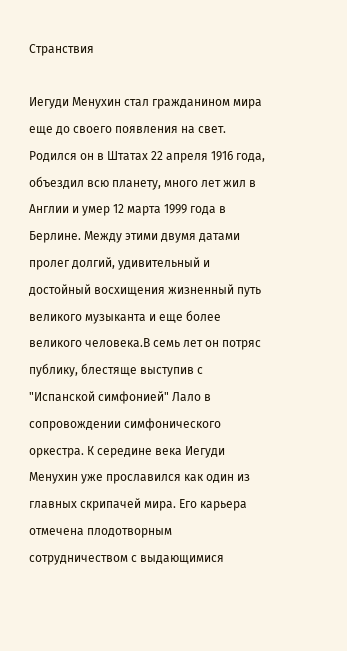Странствия

Иегуди Менухин стал гражданином мира еще до своего появления на свет. Родился он в Штатах 22 апреля 1916 года, объездил всю планету, много лет жил в Англии и умер 12 марта 1999 года в Берлине. Между этими двумя датами пролег долгий, удивительный и достойный восхищения жизненный путь великого музыканта и еще более великого человека.В семь лет он потряс публику, блестяще выступив с "Испанской симфонией" Лало в сопровождении симфонического оркестра. К середине века Иегуди Менухин уже прославился как один из главных скрипачей мира. Его карьера отмечена плодотворным сотрудничеством с выдающимися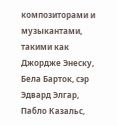композиторами и музыкантами, такими как Джордже Энеску, Бела Барток, сэр Эдвард Элгар, Пабло Казальс,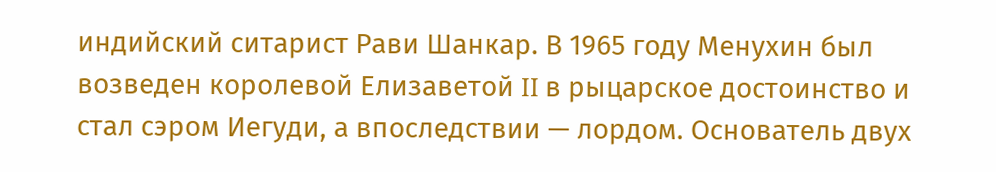индийский ситарист Рави Шанкар. В 1965 году Менухин был возведен королевой Елизаветой II в рыцарское достоинство и стал сэром Иегуди, а впоследствии — лордом. Основатель двух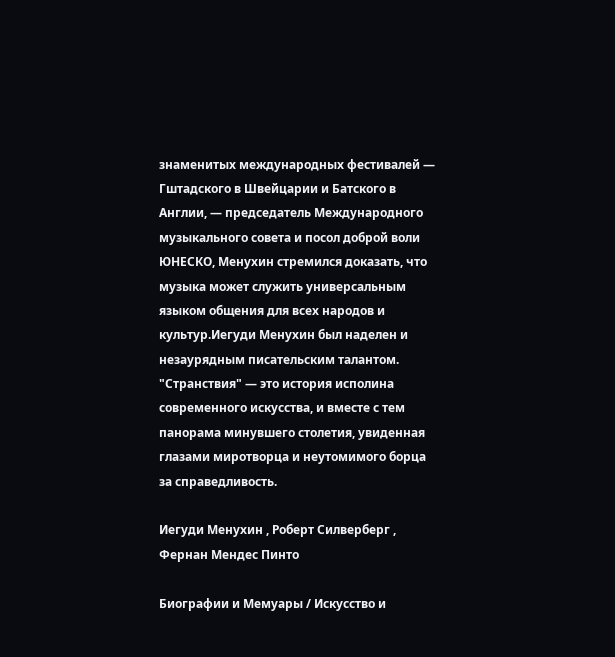знаменитых международных фестивалей — Гштадского в Швейцарии и Батского в Англии, — председатель Международного музыкального совета и посол доброй воли ЮНЕСКО, Менухин стремился доказать, что музыка может служить универсальным языком общения для всех народов и культур.Иегуди Менухин был наделен и незаурядным писательским талантом. "Странствия" — это история исполина современного искусства, и вместе с тем панорама минувшего столетия, увиденная глазами миротворца и неутомимого борца за справедливость.

Иегуди Менухин , Роберт Силверберг , Фернан Мендес Пинто

Биографии и Мемуары / Искусство и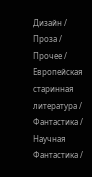Дизайн / Проза / Прочее / Европейская старинная литература / Фантастика / Научная Фантастика /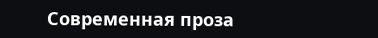Современная проза